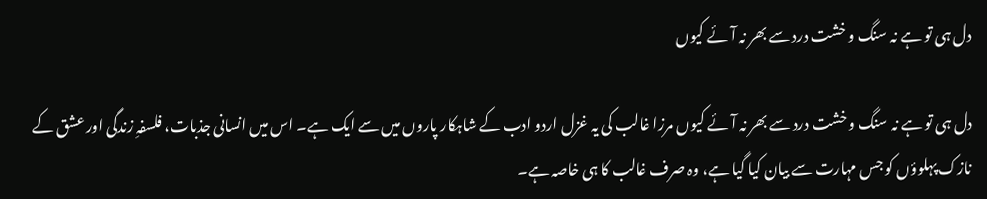دل ہی تو ہے نہ سنگ و خشت درد سے بھر نہ آئے کیوں

دل ہی تو ہے نہ سنگ و خشت درد سے بھر نہ آئے کیوں مرزا غالب کی یہ غزل اردو ادب کے شاہکار پاروں میں سے ایک ہے۔ اس میں انسانی جذبات، فلسفہِ زندگی اور عشق کے نازک پہلوؤں کو جس مہارت سے بیان کیا گیا ہے، وہ صرف غالب کا ہی خاصہ ہے۔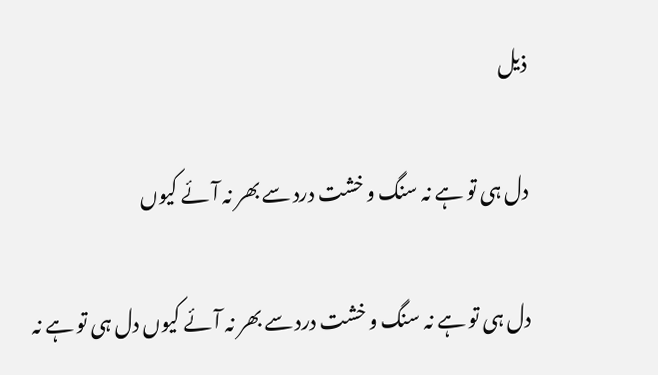ذیل

دل ہی تو ہے نہ سنگ و خشت درد سے بھر نہ آئے کیوں

دل ہی تو ہے نہ سنگ و خشت درد سے بھر نہ آئے کیوں دل ہی تو ہے نہ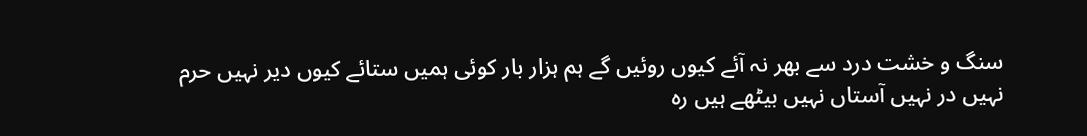سنگ و خشت درد سے بھر نہ آئے کیوں روئیں گے ہم ہزار بار کوئی ہمیں ستائے کیوں دیر نہیں حرم نہیں در نہیں آستاں نہیں بیٹھے ہیں رہ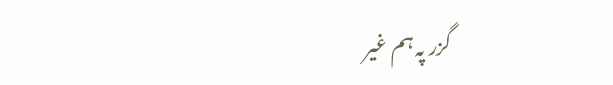گزر پہ ہم غیر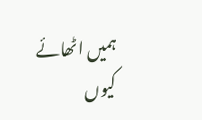ہمیں اٹھائے کیوں